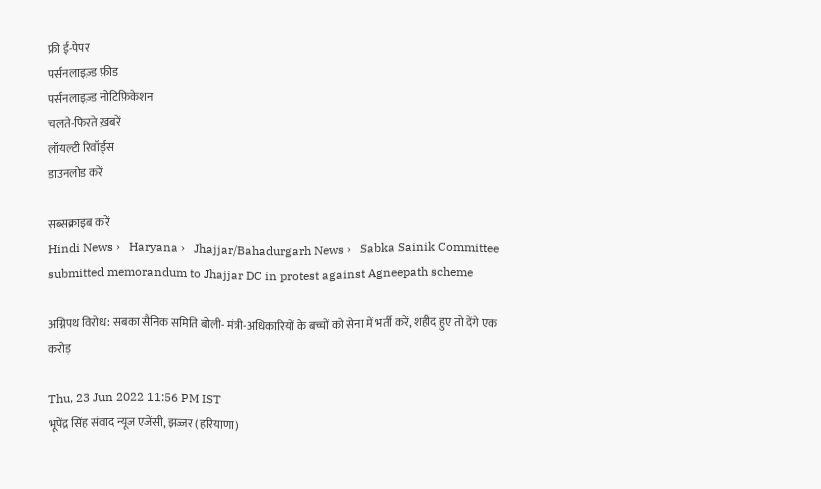फ्री ई-पेपर
पर्सनलाइज़्ड फ़ीड
पर्सनलाइज़्ड नोटिफ़िकेशन
चलते-फिरते ख़बरें
लॉयल्टी रिवॉर्ड्स
डाउनलोड करें

सब्सक्राइब करें
Hindi News ›   Haryana ›   Jhajjar/Bahadurgarh News ›   Sabka Sainik Committee submitted memorandum to Jhajjar DC in protest against Agneepath scheme

अग्निपथ विरोध: सबका सैनिक समिति बोली- मंत्री-अधिकारियों के बच्चों को सेना में भर्ती करें, शहीद हुए तो देंगे एक करोड़

Thu, 23 Jun 2022 11:56 PM IST
भूपेंद्र सिंह संवाद न्यूज एजेंसी, झज्जर (हरियाणा)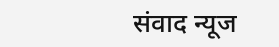संवाद न्यूज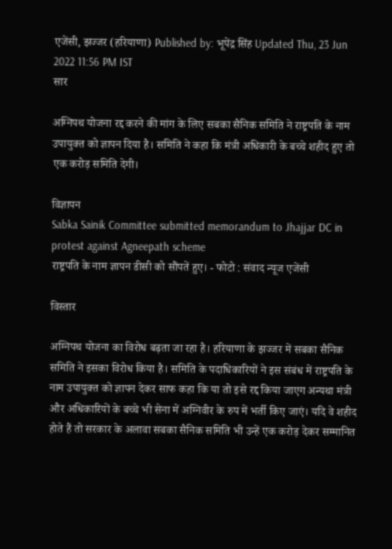एजेंसी, झज्जर (हरियाणा) Published by: भूपेंद्र सिंह Updated Thu, 23 Jun 2022 11:56 PM IST
सार

अग्निपथ योजना रद्द करने की मांग के लिए सबका सैनिक समिति ने राष्ट्रपति के नाम उपायुक्त को ज्ञापन दिया है। समिति ने कहा कि मंत्री अधिकारी के बच्चे शहीद हुए तो एक करोड़ समिति देगी।

विज्ञापन
Sabka Sainik Committee submitted memorandum to Jhajjar DC in protest against Agneepath scheme
राष्ट्रपति के नाम ज्ञापन डीसी को सौंपतें हुए। - फोटो : संवाद न्यूज एजेंसी

विस्तार

अग्निपथ योजना का विरोध बढ़ता जा रहा है। हरियाणा के झज्जर में सबका सैनिक समिति ने इसका विरोध किया है। समिति के पदाधिकारियों ने इस संबंध में राष्ट्रपति के नाम उपायुक्त को ज्ञापन देकर साफ कहा कि या तो इसे रद्द किया जाएग अन्यथा मंत्री और अधिकारियों के बच्चे भी सेना में अग्निवीर के रुप में भर्ती किए जाएं। यदि वे शहीद होते हैं तो सरकार के अलावा सबका सैनिक समिति भी उन्हें एक करोड़ देकर सम्मानित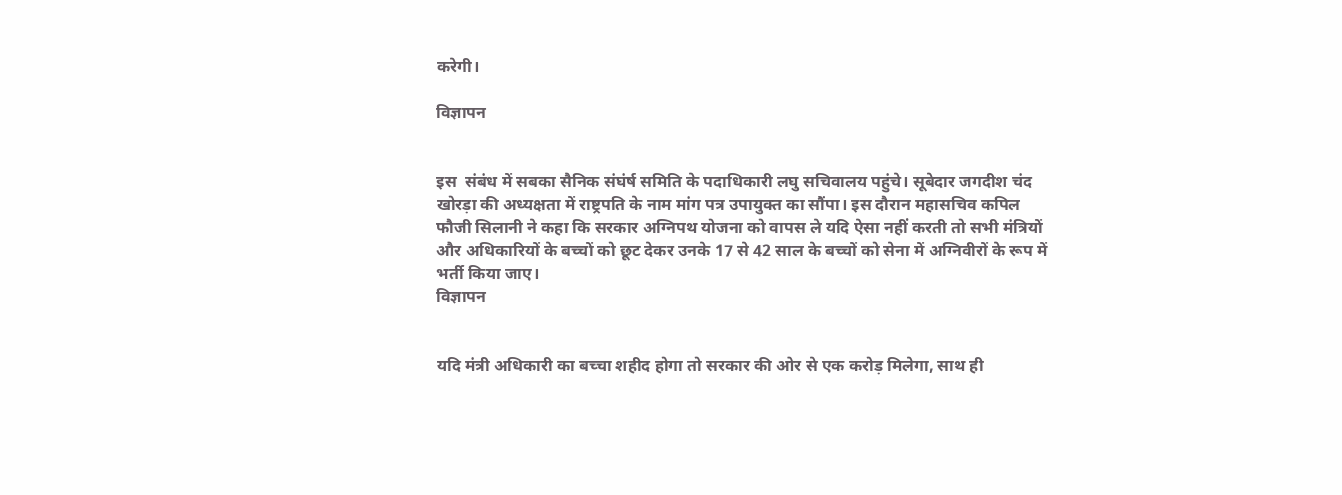करेगी।

विज्ञापन


इस  संबंध में सबका सैनिक संघंर्ष समिति के पदाधिकारी लघु सचिवालय पहुंचे। सूबेदार जगदीश चंद खोरड़ा की अध्यक्षता में राष्ट्रपति के नाम मांग पत्र उपायुक्त का सौंपा। इस दौरान महासचिव कपिल फौजी सिलानी ने कहा कि सरकार अग्निपथ योजना को वापस ले यदि ऐसा नहीं करती तो सभी मंत्रियों और अधिकारियों के बच्चों को छूट देकर उनके 17 से 42 साल के बच्चों को सेना में अग्निवीरों के रूप में भर्ती किया जाए।
विज्ञापन


यदि मंत्री अधिकारी का बच्चा शहीद होगा तो सरकार की ओर से एक करोड़ मिलेगा, साथ ही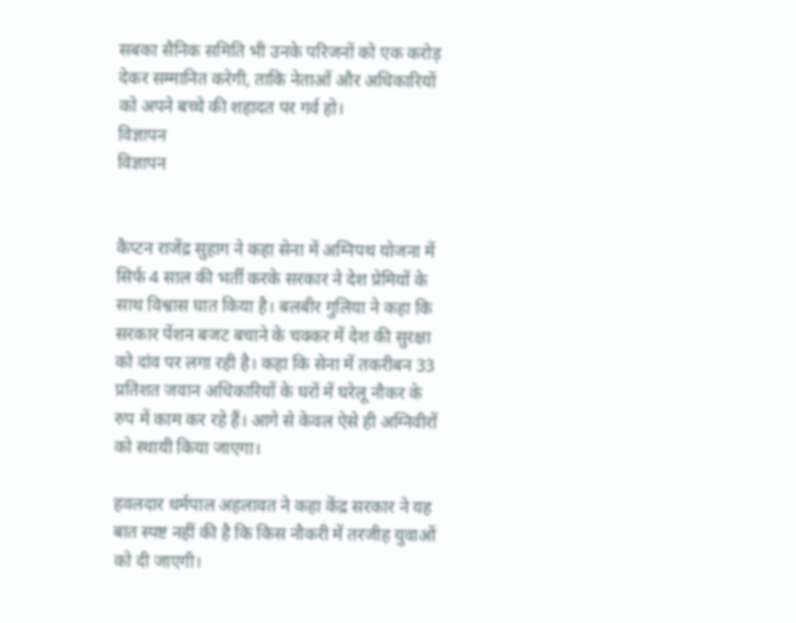सबका सैनिक समिति भी उनके परिजनों को एक करोड़ देकर सम्मानित करेगी, ताकि नेताओं और अधिकारियों को अपने बच्चे की शहादत पर गर्व हो।
विज्ञापन
विज्ञापन


कैप्टन राजेंद्र सुहाग ने कहा सेना में अग्निपथ योजना में सिर्फ 4 साल की भर्ती करके सरकार ने देश प्रेमियों के  साथ विश्वास घात किया है। बलबीर गुलिया ने कहा कि सरकार पेंशन बजट बचाने के चक्कर में देश की सुरक्षा को दांव पर लगा रही है। कहा कि सेना में तकरीबन 33 प्रतिशत जवान अधिकारियों के घरों में घरेलू नौकर के रुप में काम कर रहे हैं। आगे से केवल ऐसे ही अग्निवीरों को स्थायी किया जाएगा।

हवलदार धर्मपाल अहलावत ने कहा केंद्र सरकार ने यह बात स्पष्ट नहीं की है कि किस नौकरी में तरजीह युवाओं को दी जाएगी।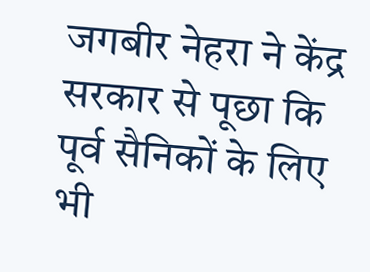जगबीर नेहरा ने केंद्र सरकार से पूछा कि पूर्व सैनिकों के लिए भी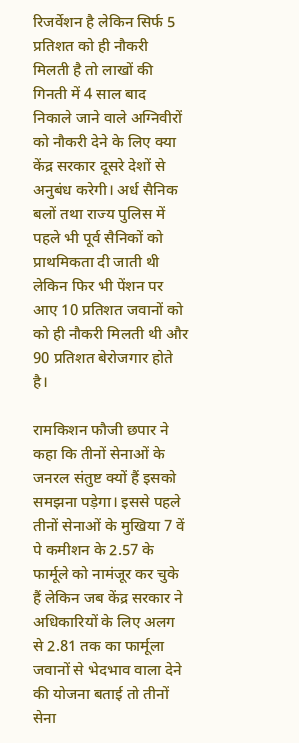रिजर्वेशन है लेकिन सिर्फ 5 प्रतिशत को ही नौकरी मिलती है तो लाखों की गिनती में 4 साल बाद निकाले जाने वाले अग्निवीरों को नौकरी देने के लिए क्या केंद्र सरकार दूसरे देशों से अनुबंध करेगी। अर्ध सैनिक बलों तथा राज्य पुलिस में पहले भी पूर्व सैनिकों को प्राथमिकता दी जाती थी लेकिन फिर भी पेंशन पर आए 10 प्रतिशत जवानों को को ही नौकरी मिलती थी और 90 प्रतिशत बेरोजगार होते है।

रामकिशन फौजी छपार ने कहा कि तीनों सेनाओं के जनरल संतुष्ट क्यों हैं इसको समझना पड़ेगा। इससे पहले तीनों सेनाओं के मुखिया 7 वें पे कमीशन के 2.57 के फार्मूले को नामंजूर कर चुके हैं लेकिन जब केंद्र सरकार ने अधिकारियों के लिए अलग से 2.81 तक का फार्मूला जवानों से भेदभाव वाला देने की योजना बताई तो तीनों सेना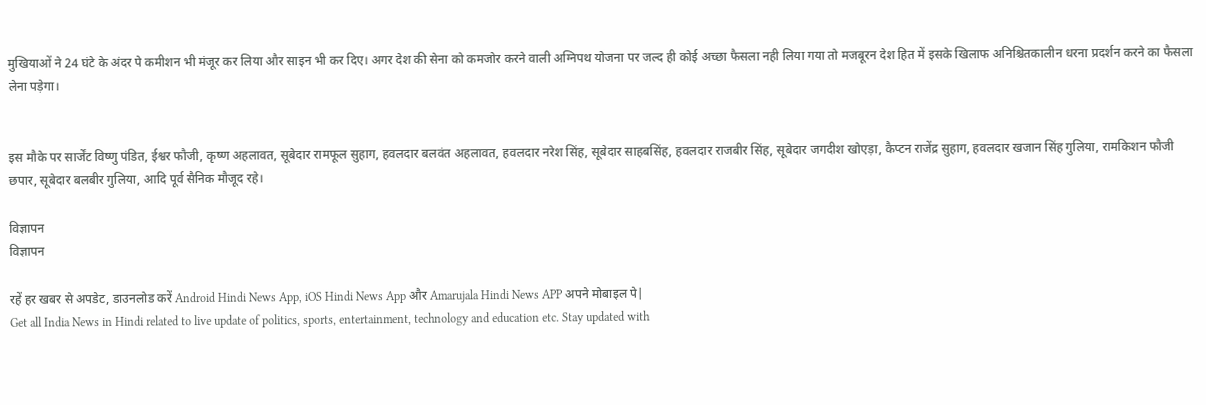मुखियाओं ने 24 घंटे के अंदर पे कमीशन भी मंजूर कर लिया और साइन भी कर दिए। अगर देश की सेना को कमजोर करने वाली अग्निपथ योजना पर जल्द ही कोई अच्छा फैसला नही लिया गया तो मजबूरन देश हित में इसके खिलाफ अनिश्चितकालीन धरना प्रदर्शन करने का फैसला लेना पड़ेगा।


इस मौके पर सार्जेंट विष्णु पंडित, ईश्वर फौजी, कृष्ण अहलावत, सूबेदार रामफूल सुहाग, हवलदार बलवंत अहलावत, हवलदार नरेश सिंह, सूबेदार साहबसिंह, हवलदार राजबीर सिंह, सूबेदार जगदीश खोएड़ा, कैप्टन राजेंद्र सुहाग, हवलदार खजान सिंह गुलिया, रामकिशन फौजी छपार, सूबेदार बलबीर गुलिया, आदि पूर्व सैनिक मौजूद रहे।

विज्ञापन
विज्ञापन

रहें हर खबर से अपडेट, डाउनलोड करें Android Hindi News App, iOS Hindi News App और Amarujala Hindi News APP अपने मोबाइल पे|
Get all India News in Hindi related to live update of politics, sports, entertainment, technology and education etc. Stay updated with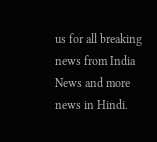us for all breaking news from India News and more news in Hindi.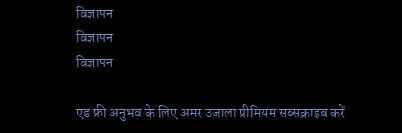विज्ञापन
विज्ञापन
विज्ञापन

एड फ्री अनुभव के लिए अमर उजाला प्रीमियम सब्सक्राइब करें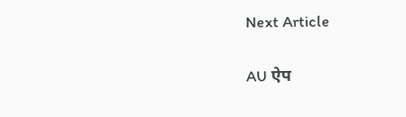Next Article

AU ऐप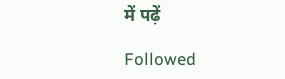में पढ़ें

Followed